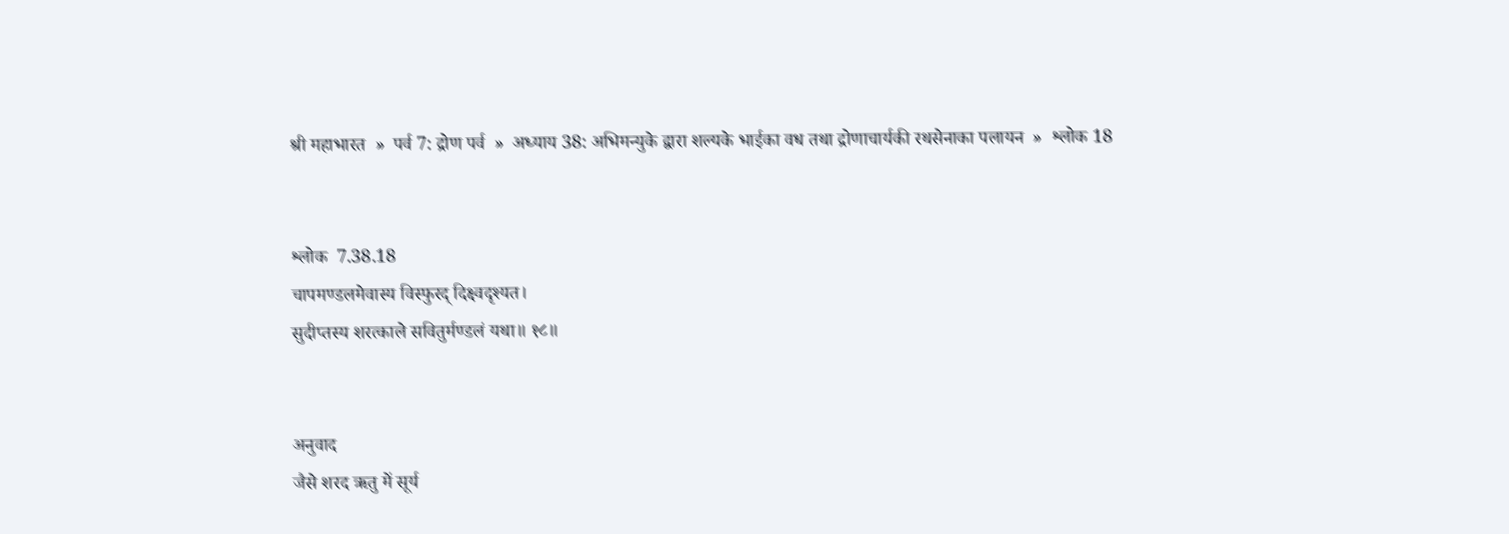श्री महाभारत  »  पर्व 7: द्रोण पर्व  »  अध्याय 38: अभिमन्युके द्वारा शल्यके भाईका वध तथा द्रोणाचार्यकी रथसेनाका पलायन  »  श्लोक 18


श्लोक  7.38.18
चापमण्डलमेवास्य विस्फुरद् दिक्ष्वदृश्यत।
सुदीप्तस्य शरत्काले सवितुर्मण्डलं यथा॥ १८॥


अनुवाद
जैसे शरद ऋतु में सूर्य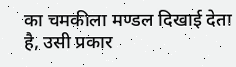का चमकीला मण्डल दिखाई देता है, उसी प्रकार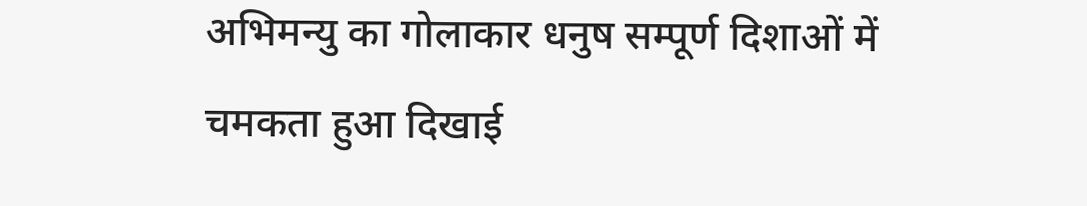अभिमन्यु का गोलाकार धनुष सम्पूर्ण दिशाओं में चमकता हुआ दिखाई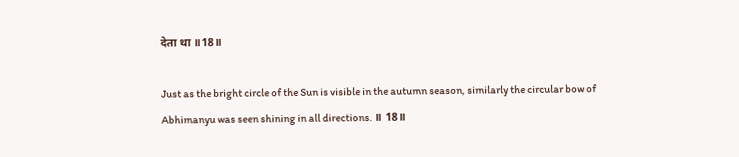देता था ॥18॥

Just as the bright circle of the Sun is visible in the autumn season, similarly the circular bow of Abhimanyu was seen shining in all directions. ॥ 18॥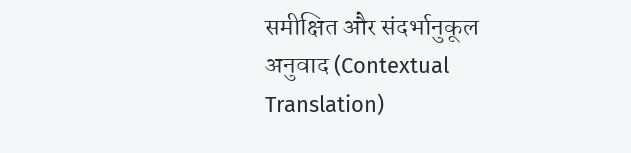समीक्षित और संदर्भानुकूल अनुवाद (Contextual Translation)